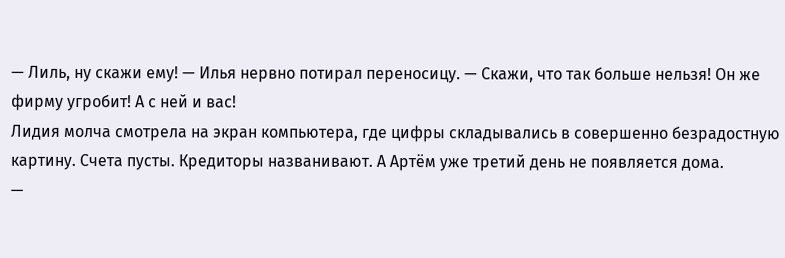— Лиль, ну скажи ему! — Илья нервно потирал переносицу. — Скажи, что так больше нельзя! Он же фирму угробит! А с ней и вас!
Лидия молча смотрела на экран компьютера, где цифры складывались в совершенно безрадостную картину. Счета пусты. Кредиторы названивают. А Артём уже третий день не появляется дома.
—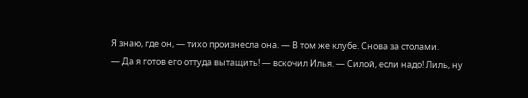Я знаю, где он, — тихо произнесла она. — В том же клубе. Снова за столами.
— Да я готов его оттуда вытащить! — вскочил Илья. — Силой, если надо! Лиль, ну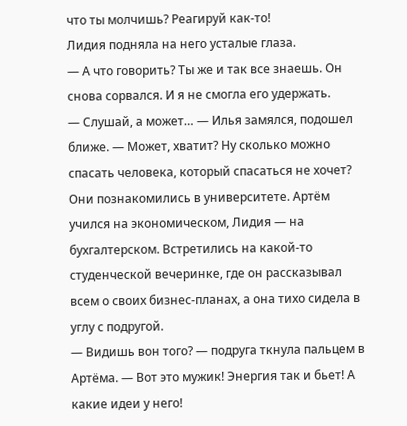что ты молчишь? Реагируй как-то!
Лидия подняла на него усталые глаза.
— А что говорить? Ты же и так все знаешь. Он снова сорвался. И я не смогла его удержать.
— Слушай, а может… — Илья замялся, подошел ближе. — Может, хватит? Ну сколько можно спасать человека, который спасаться не хочет?
Они познакомились в университете. Артём учился на экономическом, Лидия — на бухгалтерском. Встретились на какой-то студенческой вечеринке, где он рассказывал всем о своих бизнес-планах, а она тихо сидела в углу с подругой.
— Видишь вон того? — подруга ткнула пальцем в Артёма. — Вот это мужик! Энергия так и бьет! А какие идеи у него!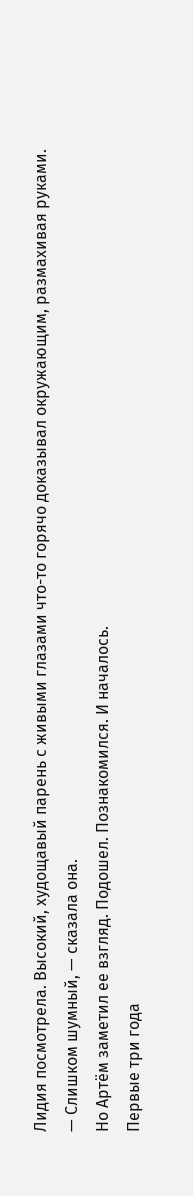Лидия посмотрела. Высокий, худощавый парень с живыми глазами что-то горячо доказывал окружающим, размахивая руками.
— Слишком шумный, — сказала она.
Но Артём заметил ее взгляд. Подошел. Познакомился. И началось.
Первые три года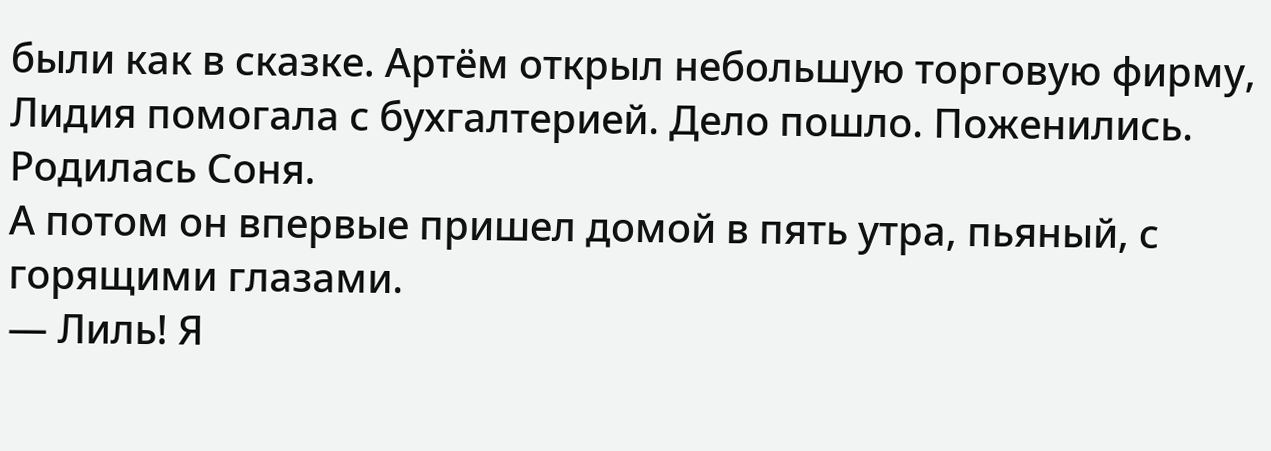были как в сказке. Артём открыл небольшую торговую фирму, Лидия помогала с бухгалтерией. Дело пошло. Поженились. Родилась Соня.
А потом он впервые пришел домой в пять утра, пьяный, с горящими глазами.
— Лиль! Я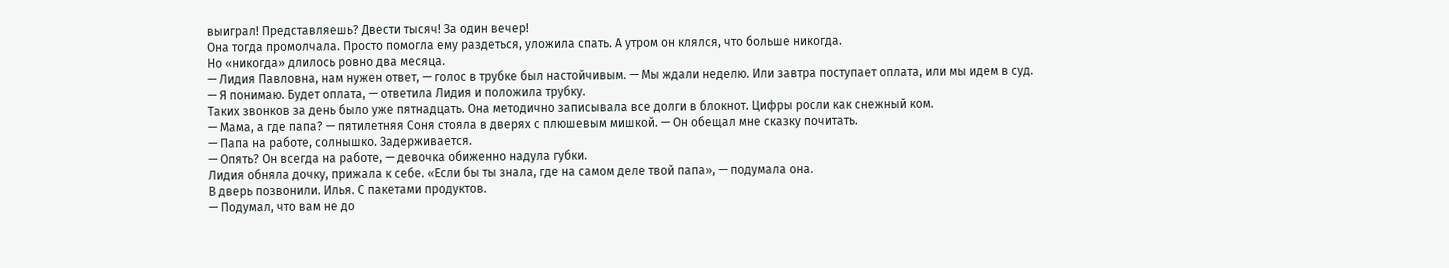выиграл! Представляешь? Двести тысяч! За один вечер!
Она тогда промолчала. Просто помогла ему раздеться, уложила спать. А утром он клялся, что больше никогда.
Но «никогда» длилось ровно два месяца.
— Лидия Павловна, нам нужен ответ, — голос в трубке был настойчивым. — Мы ждали неделю. Или завтра поступает оплата, или мы идем в суд.
— Я понимаю. Будет оплата, — ответила Лидия и положила трубку.
Таких звонков за день было уже пятнадцать. Она методично записывала все долги в блокнот. Цифры росли как снежный ком.
— Мама, а где папа? — пятилетняя Соня стояла в дверях с плюшевым мишкой. — Он обещал мне сказку почитать.
— Папа на работе, солнышко. Задерживается.
— Опять? Он всегда на работе, — девочка обиженно надула губки.
Лидия обняла дочку, прижала к себе. «Если бы ты знала, где на самом деле твой папа», — подумала она.
В дверь позвонили. Илья. С пакетами продуктов.
— Подумал, что вам не до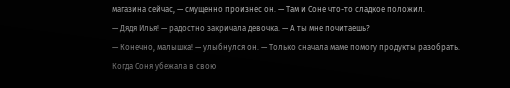магазина сейчас, — смущенно произнес он. — Там и Соне что-то сладкое положил.
— Дядя Илья! — радостно закричала девочка. — А ты мне почитаешь?
— Конечно, малышка! — улыбнулся он. — Только сначала маме помогу продукты разобрать.
Когда Соня убежала в свою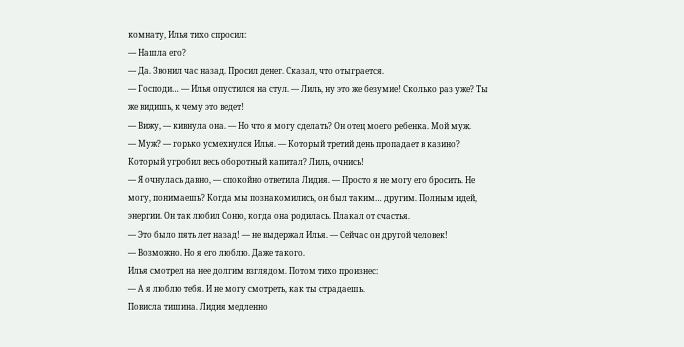комнату, Илья тихо спросил:
— Нашла его?
— Да. Звонил час назад. Просил денег. Сказал, что отыграется.
— Господи… — Илья опустился на стул. — Лиль, ну это же безумие! Сколько раз уже? Ты же видишь, к чему это ведет!
— Вижу, — кивнула она. — Но что я могу сделать? Он отец моего ребенка. Мой муж.
— Муж? — горько усмехнулся Илья. — Который третий день пропадает в казино? Который угробил весь оборотный капитал? Лиль, очнись!
— Я очнулась давно, — спокойно ответила Лидия. — Просто я не могу его бросить. Не могу, понимаешь? Когда мы познакомились, он был таким… другим. Полным идей, энергии. Он так любил Соню, когда она родилась. Плакал от счастья.
— Это было пять лет назад! — не выдержал Илья. — Сейчас он другой человек!
— Возможно. Но я его люблю. Даже такого.
Илья смотрел на нее долгим взглядом. Потом тихо произнес:
— А я люблю тебя. И не могу смотреть, как ты страдаешь.
Повисла тишина. Лидия медленно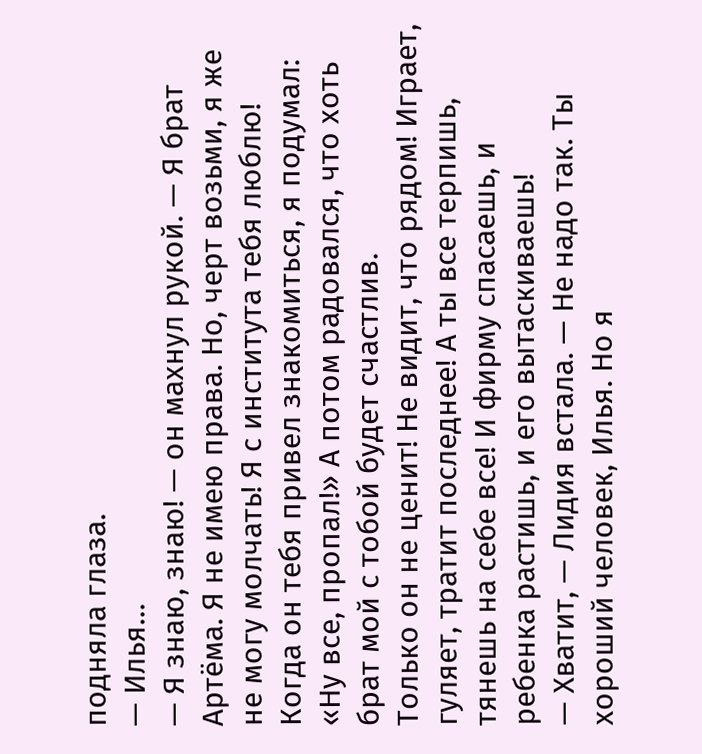подняла глаза.
— Илья…
— Я знаю, знаю! — он махнул рукой. — Я брат Артёма. Я не имею права. Но, черт возьми, я же не могу молчать! Я с института тебя люблю! Когда он тебя привел знакомиться, я подумал: «Ну все, пропал!» А потом радовался, что хоть брат мой с тобой будет счастлив.
Только он не ценит! Не видит, что рядом! Играет, гуляет, тратит последнее! А ты все терпишь, тянешь на себе все! И фирму спасаешь, и ребенка растишь, и его вытаскиваешь!
— Хватит, — Лидия встала. — Не надо так. Ты хороший человек, Илья. Но я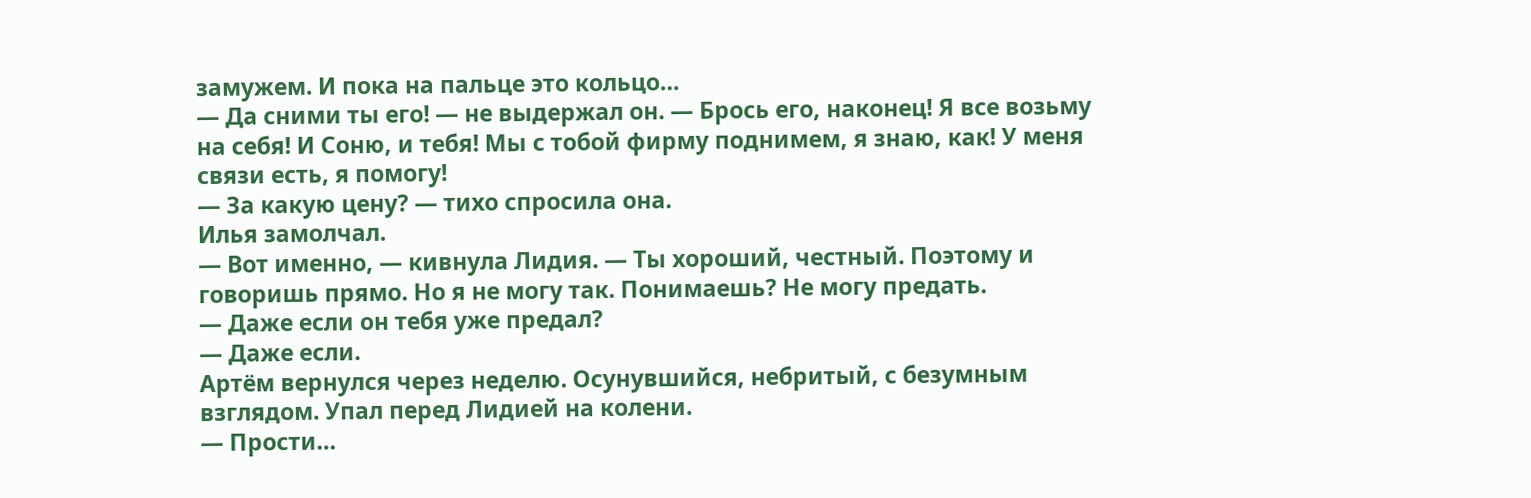замужем. И пока на пальце это кольцо…
— Да сними ты его! — не выдержал он. — Брось его, наконец! Я все возьму на себя! И Соню, и тебя! Мы с тобой фирму поднимем, я знаю, как! У меня связи есть, я помогу!
— За какую цену? — тихо спросила она.
Илья замолчал.
— Вот именно, — кивнула Лидия. — Ты хороший, честный. Поэтому и говоришь прямо. Но я не могу так. Понимаешь? Не могу предать.
— Даже если он тебя уже предал?
— Даже если.
Артём вернулся через неделю. Осунувшийся, небритый, с безумным взглядом. Упал перед Лидией на колени.
— Прости…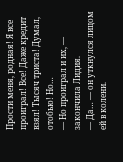Прости меня, родная! Я все проиграл! Все! Даже кредит взял! Тысяч триста! Думал, отобью! Но…
— Но проиграл и их, — закончила Лидия.
— Да… — он уткнулся лицом ей в колени.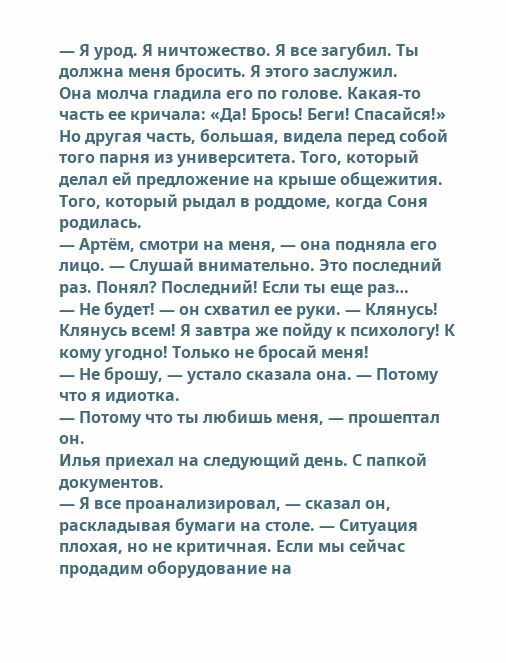— Я урод. Я ничтожество. Я все загубил. Ты должна меня бросить. Я этого заслужил.
Она молча гладила его по голове. Какая-то часть ее кричала: «Да! Брось! Беги! Спасайся!» Но другая часть, большая, видела перед собой того парня из университета. Того, который делал ей предложение на крыше общежития. Того, который рыдал в роддоме, когда Соня родилась.
— Артём, смотри на меня, — она подняла его лицо. — Слушай внимательно. Это последний раз. Понял? Последний! Если ты еще раз…
— Не будет! — он схватил ее руки. — Клянусь! Клянусь всем! Я завтра же пойду к психологу! К кому угодно! Только не бросай меня!
— Не брошу, — устало сказала она. — Потому что я идиотка.
— Потому что ты любишь меня, — прошептал он.
Илья приехал на следующий день. С папкой документов.
— Я все проанализировал, — сказал он, раскладывая бумаги на столе. — Ситуация плохая, но не критичная. Если мы сейчас продадим оборудование на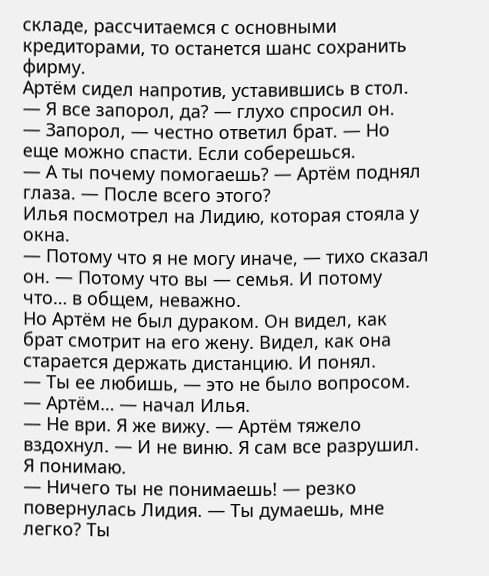складе, рассчитаемся с основными кредиторами, то останется шанс сохранить фирму.
Артём сидел напротив, уставившись в стол.
— Я все запорол, да? — глухо спросил он.
— Запорол, — честно ответил брат. — Но еще можно спасти. Если соберешься.
— А ты почему помогаешь? — Артём поднял глаза. — После всего этого?
Илья посмотрел на Лидию, которая стояла у окна.
— Потому что я не могу иначе, — тихо сказал он. — Потому что вы — семья. И потому что… в общем, неважно.
Но Артём не был дураком. Он видел, как брат смотрит на его жену. Видел, как она старается держать дистанцию. И понял.
— Ты ее любишь, — это не было вопросом.
— Артём… — начал Илья.
— Не ври. Я же вижу. — Артём тяжело вздохнул. — И не виню. Я сам все разрушил. Я понимаю.
— Ничего ты не понимаешь! — резко повернулась Лидия. — Ты думаешь, мне легко? Ты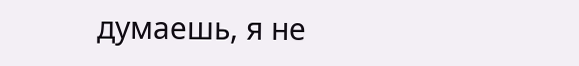думаешь, я не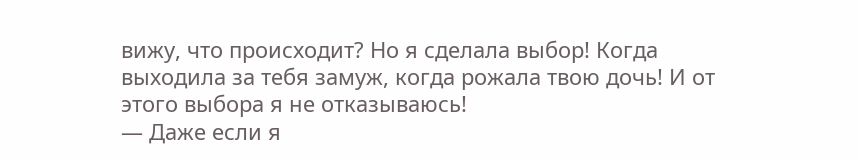вижу, что происходит? Но я сделала выбор! Когда выходила за тебя замуж, когда рожала твою дочь! И от этого выбора я не отказываюсь!
— Даже если я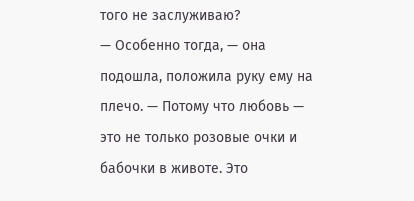того не заслуживаю?
— Особенно тогда, — она подошла, положила руку ему на плечо. — Потому что любовь — это не только розовые очки и бабочки в животе. Это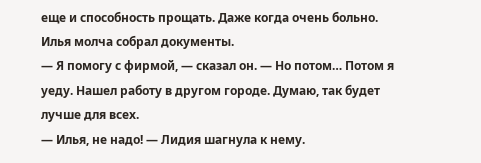еще и способность прощать. Даже когда очень больно.
Илья молча собрал документы.
— Я помогу с фирмой, — сказал он. — Но потом… Потом я уеду. Нашел работу в другом городе. Думаю, так будет лучше для всех.
— Илья, не надо! — Лидия шагнула к нему.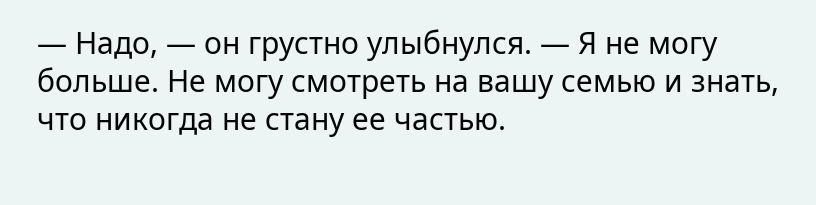— Надо, — он грустно улыбнулся. — Я не могу больше. Не могу смотреть на вашу семью и знать, что никогда не стану ее частью.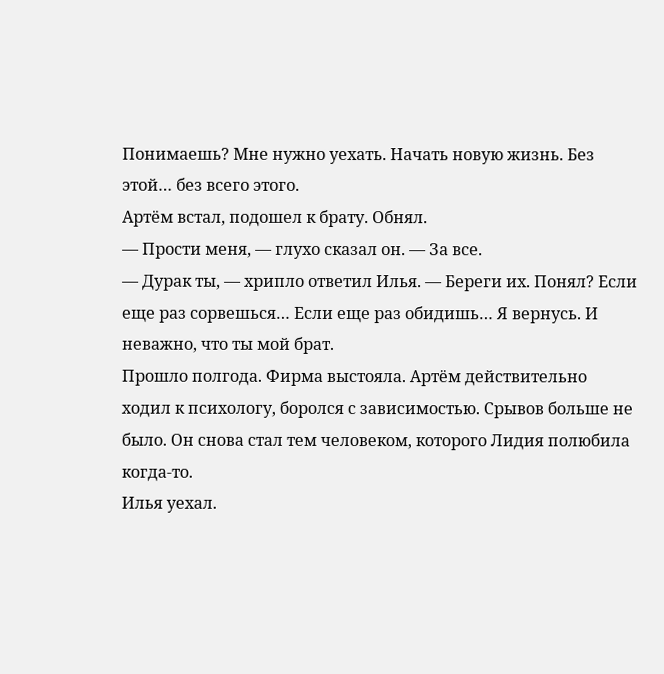Понимаешь? Мне нужно уехать. Начать новую жизнь. Без этой… без всего этого.
Артём встал, подошел к брату. Обнял.
— Прости меня, — глухо сказал он. — За все.
— Дурак ты, — хрипло ответил Илья. — Береги их. Понял? Если еще раз сорвешься… Если еще раз обидишь… Я вернусь. И неважно, что ты мой брат.
Прошло полгода. Фирма выстояла. Артём действительно ходил к психологу, боролся с зависимостью. Срывов больше не было. Он снова стал тем человеком, которого Лидия полюбила когда-то.
Илья уехал.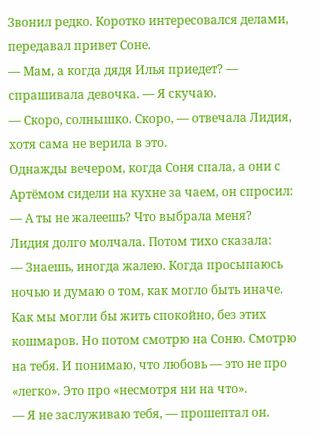Звонил редко. Коротко интересовался делами, передавал привет Соне.
— Мам, а когда дядя Илья приедет? — спрашивала девочка. — Я скучаю.
— Скоро, солнышко. Скоро, — отвечала Лидия, хотя сама не верила в это.
Однажды вечером, когда Соня спала, а они с Артёмом сидели на кухне за чаем, он спросил:
— А ты не жалеешь? Что выбрала меня?
Лидия долго молчала. Потом тихо сказала:
— Знаешь, иногда жалею. Когда просыпаюсь ночью и думаю о том, как могло быть иначе. Как мы могли бы жить спокойно, без этих кошмаров. Но потом смотрю на Соню. Смотрю на тебя. И понимаю, что любовь — это не про «легко». Это про «несмотря ни на что».
— Я не заслуживаю тебя, — прошептал он.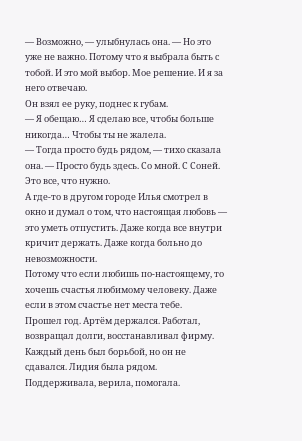— Возможно, — улыбнулась она. — Но это уже не важно. Потому что я выбрала быть с тобой. И это мой выбор. Мое решение. И я за него отвечаю.
Он взял ее руку, поднес к губам.
— Я обещаю… Я сделаю все, чтобы больше никогда… Чтобы ты не жалела.
— Тогда просто будь рядом, — тихо сказала она. — Просто будь здесь. Со мной. С Соней. Это все, что нужно.
А где-то в другом городе Илья смотрел в окно и думал о том, что настоящая любовь — это уметь отпустить. Даже когда все внутри кричит держать. Даже когда больно до невозможности.
Потому что если любишь по-настоящему, то хочешь счастья любимому человеку. Даже если в этом счастье нет места тебе.
Прошел год. Артём держался. Работал, возвращал долги, восстанавливал фирму. Каждый день был борьбой, но он не сдавался. Лидия была рядом. Поддерживала, верила, помогала.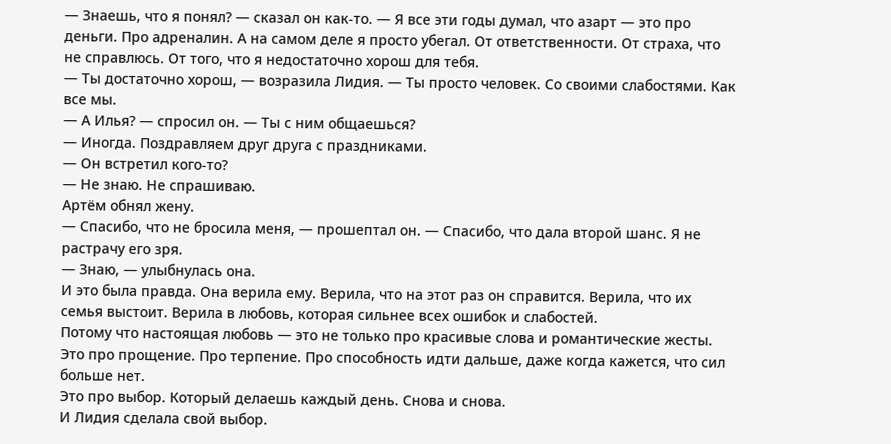— Знаешь, что я понял? — сказал он как-то. — Я все эти годы думал, что азарт — это про деньги. Про адреналин. А на самом деле я просто убегал. От ответственности. От страха, что не справлюсь. От того, что я недостаточно хорош для тебя.
— Ты достаточно хорош, — возразила Лидия. — Ты просто человек. Со своими слабостями. Как все мы.
— А Илья? — спросил он. — Ты с ним общаешься?
— Иногда. Поздравляем друг друга с праздниками.
— Он встретил кого-то?
— Не знаю. Не спрашиваю.
Артём обнял жену.
— Спасибо, что не бросила меня, — прошептал он. — Спасибо, что дала второй шанс. Я не растрачу его зря.
— Знаю, — улыбнулась она.
И это была правда. Она верила ему. Верила, что на этот раз он справится. Верила, что их семья выстоит. Верила в любовь, которая сильнее всех ошибок и слабостей.
Потому что настоящая любовь — это не только про красивые слова и романтические жесты. Это про прощение. Про терпение. Про способность идти дальше, даже когда кажется, что сил больше нет.
Это про выбор. Который делаешь каждый день. Снова и снова.
И Лидия сделала свой выбор.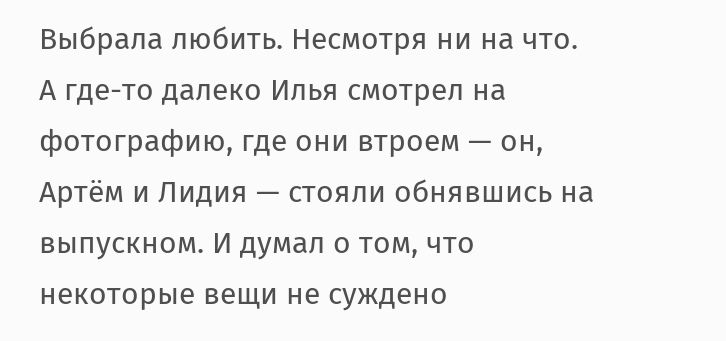Выбрала любить. Несмотря ни на что.
А где-то далеко Илья смотрел на фотографию, где они втроем — он, Артём и Лидия — стояли обнявшись на выпускном. И думал о том, что некоторые вещи не суждено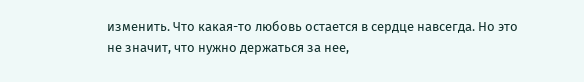изменить. Что какая-то любовь остается в сердце навсегда. Но это не значит, что нужно держаться за нее,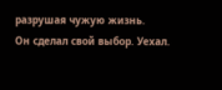разрушая чужую жизнь.
Он сделал свой выбор. Уехал.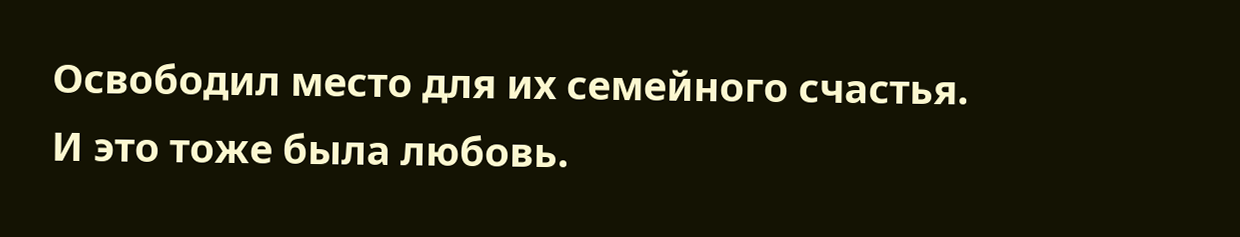Освободил место для их семейного счастья.
И это тоже была любовь.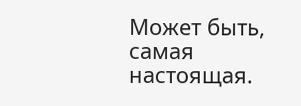Может быть, самая настоящая.